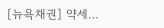[뉴욕채권] 약세…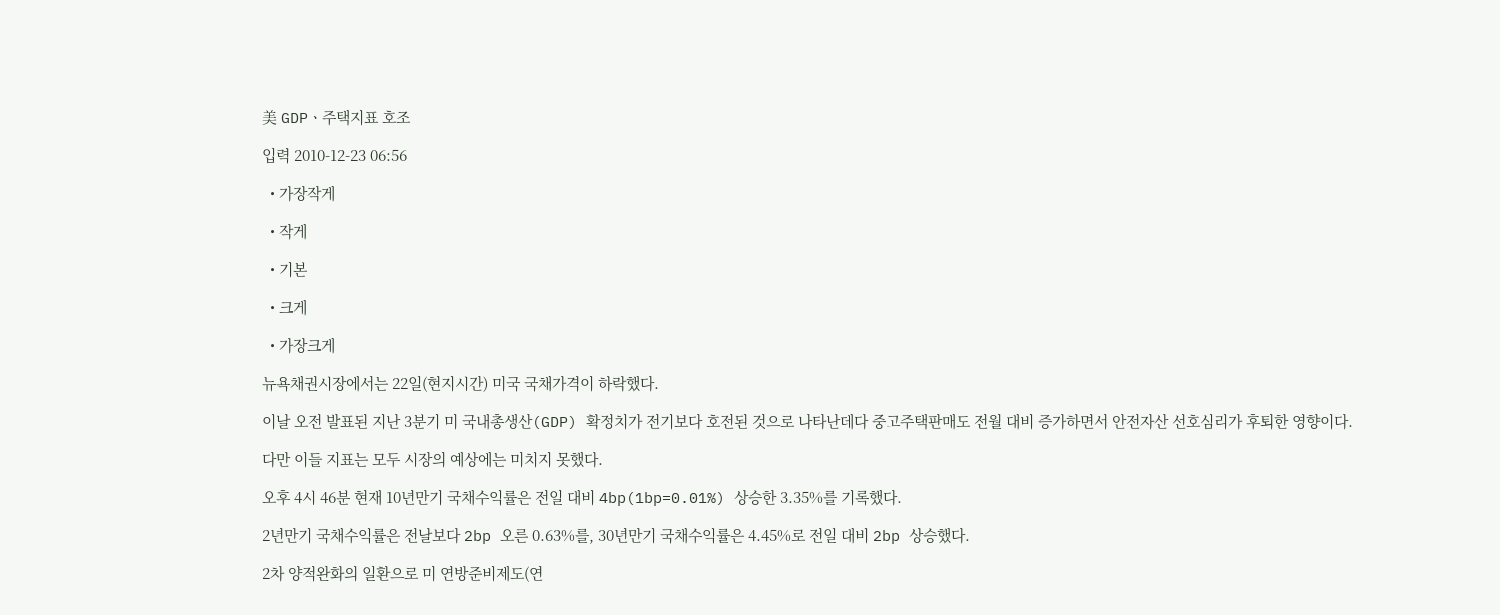美 GDPㆍ주택지표 호조

입력 2010-12-23 06:56

  • 가장작게

  • 작게

  • 기본

  • 크게

  • 가장크게

뉴욕채권시장에서는 22일(현지시간) 미국 국채가격이 하락했다.

이날 오전 발표된 지난 3분기 미 국내총생산(GDP) 확정치가 전기보다 호전된 것으로 나타난데다 중고주택판매도 전월 대비 증가하면서 안전자산 선호심리가 후퇴한 영향이다.

다만 이들 지표는 모두 시장의 예상에는 미치지 못했다.

오후 4시 46분 현재 10년만기 국채수익률은 전일 대비 4bp(1bp=0.01%) 상승한 3.35%를 기록했다.

2년만기 국채수익률은 전날보다 2bp 오른 0.63%를, 30년만기 국채수익률은 4.45%로 전일 대비 2bp 상승했다.

2차 양적완화의 일환으로 미 연방준비제도(연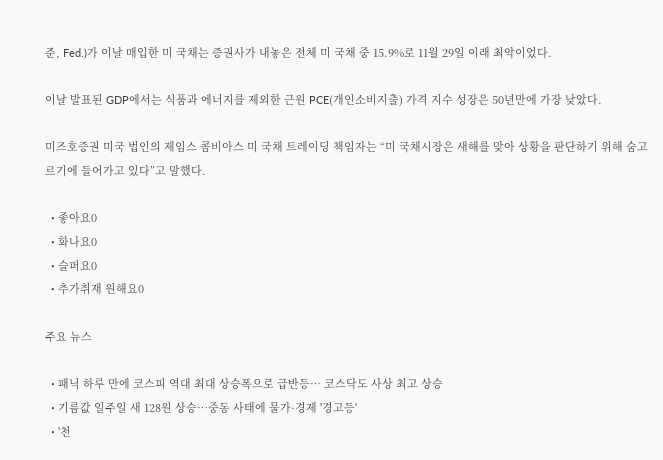준, Fed.)가 이날 매입한 미 국채는 증권사가 내놓은 전체 미 국채 중 15.9%로 11월 29일 이래 최악이었다.

이날 발표된 GDP에서는 식품과 에너지를 제외한 근원 PCE(개인소비지출) 가격 지수 성장은 50년만에 가장 낮았다.

미즈호증권 미국 법인의 제임스 콤비아스 미 국채 트레이딩 책임자는 “미 국채시장은 새해를 맞아 상황을 판단하기 위해 숨고르기에 들어가고 있다”고 말했다.

  • 좋아요0
  • 화나요0
  • 슬퍼요0
  • 추가취재 원해요0

주요 뉴스

  • 패닉 하루 만에 코스피 역대 최대 상승폭으로 급반등⋯ 코스닥도 사상 최고 상승
  • 기름값 일주일 새 128원 상승…중동 사태에 물가·경제 '경고등'
  • '천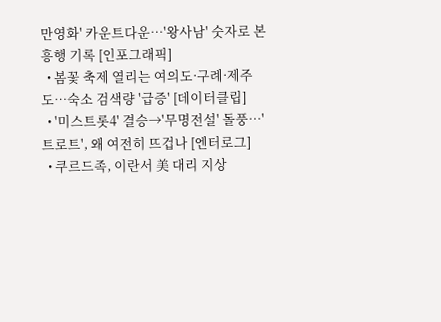만영화' 카운트다운…'왕사남' 숫자로 본 흥행 기록 [인포그래픽]
  • 봄꽃 축제 열리는 여의도·구례·제주도…숙소 검색량 '급증' [데이터클립]
  • '미스트롯4' 결승→'무명전설' 돌풍⋯'트로트', 왜 여전히 뜨겁나 [엔터로그]
  • 쿠르드족, 이란서 美 대리 지상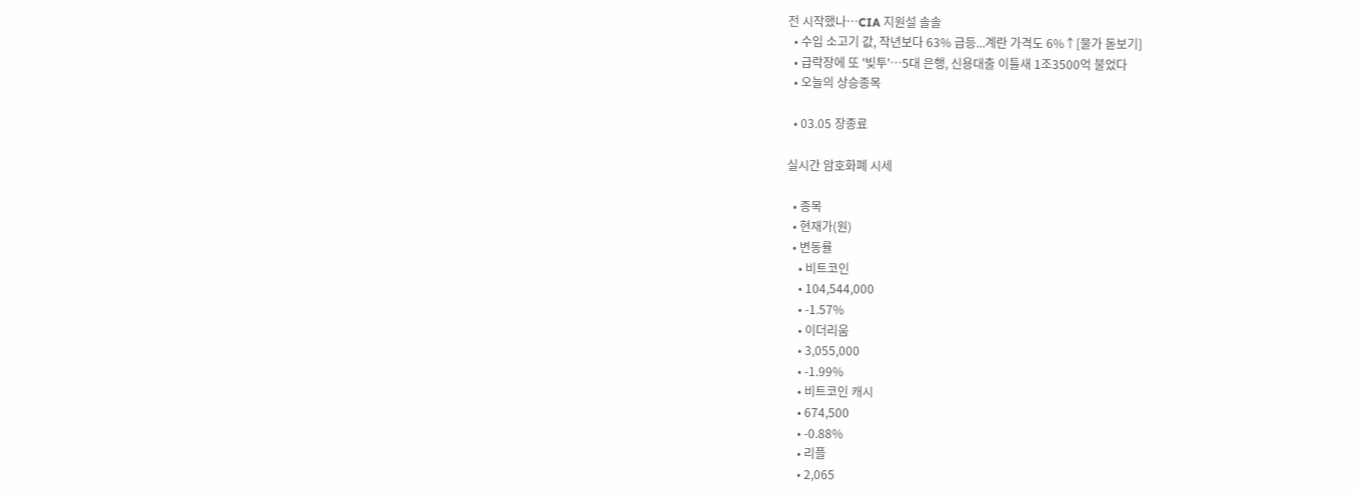전 시작했나…CIA 지원설 솔솔
  • 수입 소고기 값, 작년보다 63% 급등...계란 가격도 6%↑[물가 돋보기]
  • 급락장에 또 '빚투'…5대 은행, 신용대출 이틀새 1조3500억 불었다
  • 오늘의 상승종목

  • 03.05 장종료

실시간 암호화폐 시세

  • 종목
  • 현재가(원)
  • 변동률
    • 비트코인
    • 104,544,000
    • -1.57%
    • 이더리움
    • 3,055,000
    • -1.99%
    • 비트코인 캐시
    • 674,500
    • -0.88%
    • 리플
    • 2,065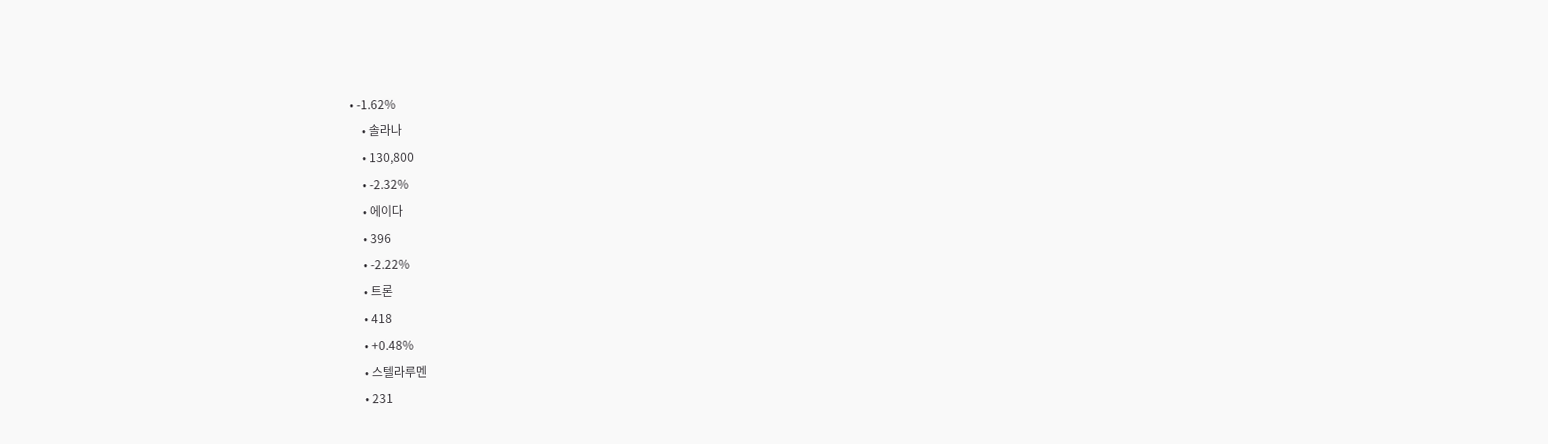• -1.62%
    • 솔라나
    • 130,800
    • -2.32%
    • 에이다
    • 396
    • -2.22%
    • 트론
    • 418
    • +0.48%
    • 스텔라루멘
    • 231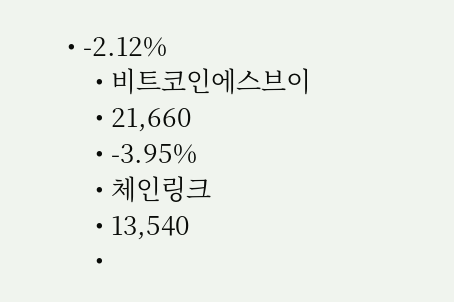• -2.12%
    • 비트코인에스브이
    • 21,660
    • -3.95%
    • 체인링크
    • 13,540
    •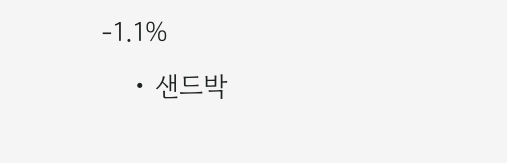-1.1%
    • 샌드박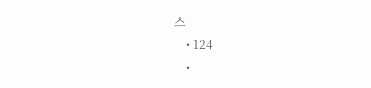스
    • 124
    •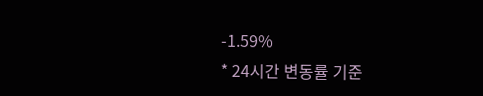-1.59%
* 24시간 변동률 기준